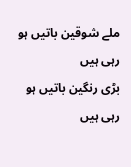ملے شوقین باتیں ہو رہی ہیں
بڑی رنگین باتیں ہو رہی ہیں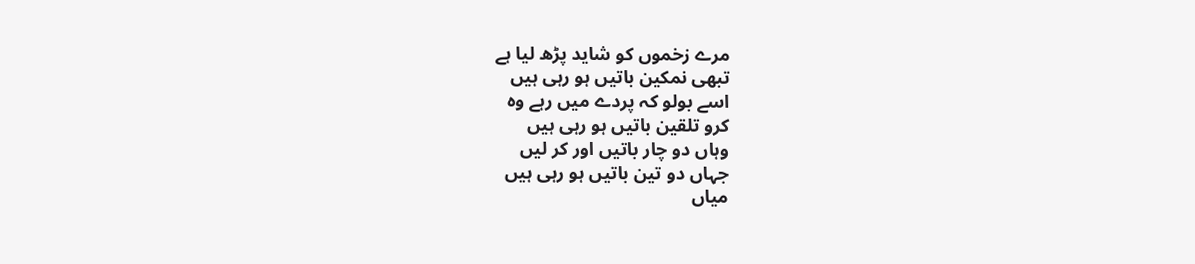مرے زخموں کو شاید پڑھ لیا ہے
تبھی نمکین باتیں ہو رہی ہیں
اسے بولو کہ پردے میں رہے وہ
کرو تلقین باتیں ہو رہی ہیں
وہاں دو چار باتیں اور کر لیں
جہاں دو تین باتیں ہو رہی ہیں
میاں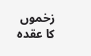زخموں کا عقدہ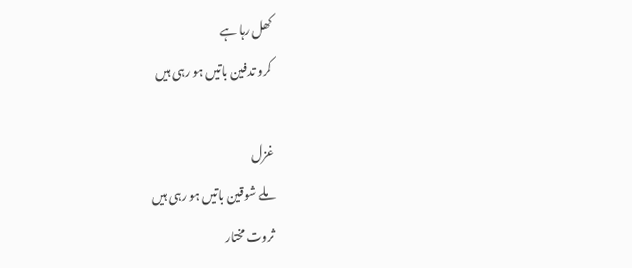کھل رہا ہے
کرو تدفین باتیں ہو رہی ہیں

غزل
ملے شوقین باتیں ہو رہی ہیں
ثروت مختار